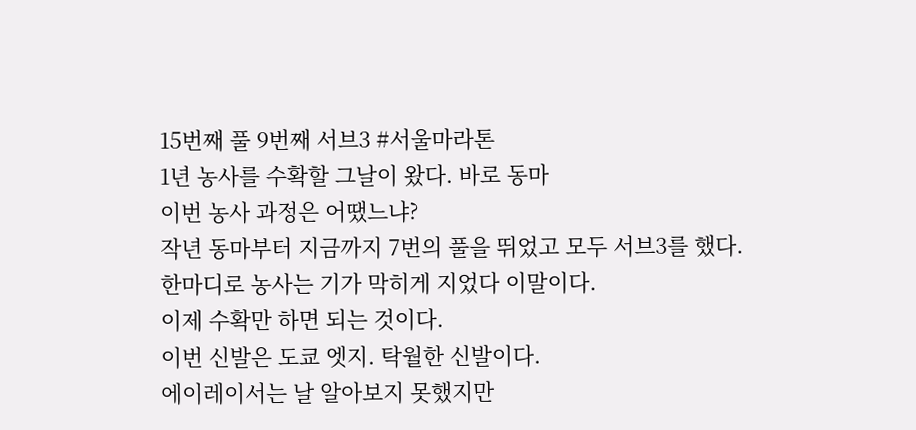15번째 풀 9번째 서브3 #서울마라톤
1년 농사를 수확할 그날이 왔다. 바로 동마
이번 농사 과정은 어땠느냐?
작년 동마부터 지금까지 7번의 풀을 뛰었고 모두 서브3를 했다.
한마디로 농사는 기가 막히게 지었다 이말이다.
이제 수확만 하면 되는 것이다.
이번 신발은 도쿄 엣지. 탁월한 신발이다.
에이레이서는 날 알아보지 못했지만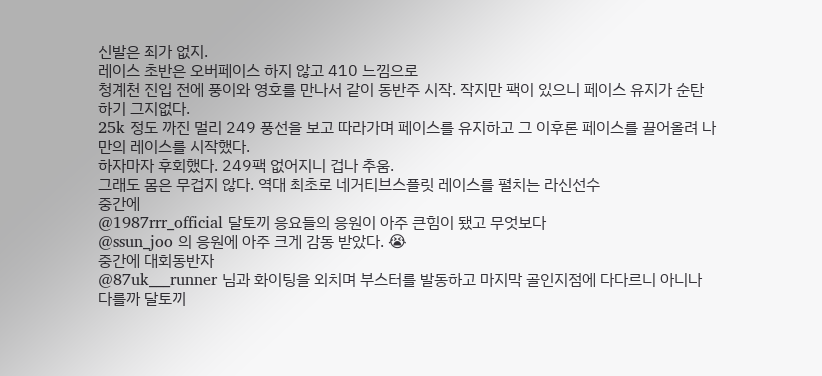신발은 죄가 없지.
레이스 초반은 오버페이스 하지 않고 410 느낌으로
청계천 진입 전에 풍이와 영호를 만나서 같이 동반주 시작. 작지만 팩이 있으니 페이스 유지가 순탄하기 그지없다.
25k 정도 까진 멀리 249 풍선을 보고 따라가며 페이스를 유지하고 그 이후론 페이스를 끌어올려 나만의 레이스를 시작했다.
하자마자 후회했다. 249팩 없어지니 겁나 추움.
그래도 몸은 무겁지 않다. 역대 최초로 네거티브스플릿 레이스를 펼치는 라신선수
중간에
@1987rrr_official 달토끼 응요들의 응원이 아주 큰힘이 됐고 무엇보다
@ssun_joo 의 응원에 아주 크게 감동 받았다. 😭
중간에 대회동반자
@87uk___runner 님과 화이팅을 외치며 부스터를 발동하고 마지막 골인지점에 다다르니 아니나 다를까 달토끼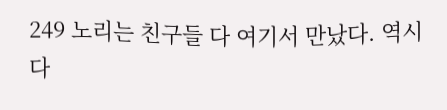249 노리는 친구들 다 여기서 만났다. 역시 다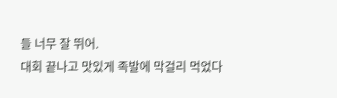들 너무 잘 뛰어.
대회 끝나고 맛있게 족발에 막걸리 먹었다